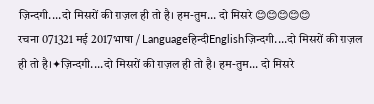ज़िन्दगी....दो मिसरों की ग़ज़ल ही तो है। हम-तुम... दो मिसरे 😊😊😊😊😊
रचना 071321 मई 2017भाषा / Languageहिन्दीEnglishज़िन्दगी....दो मिसरों की ग़ज़ल ही तो है।✦ज़िन्दगी....दो मिसरों की ग़ज़ल ही तो है। हम-तुम... दो मिसरे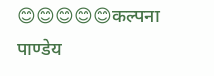😊😊😊😊😊कल्पना पाण्डेय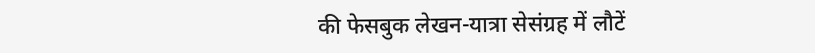की फेसबुक लेखन-यात्रा सेसंग्रह में लौटें